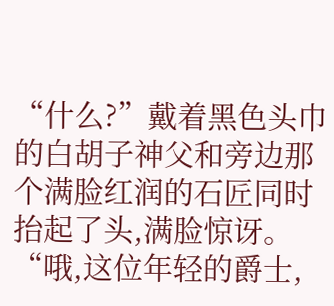“什么?”戴着黑色头巾的白胡子神父和旁边那个满脸红润的石匠同时抬起了头,满脸惊讶。
“哦,这位年轻的爵士,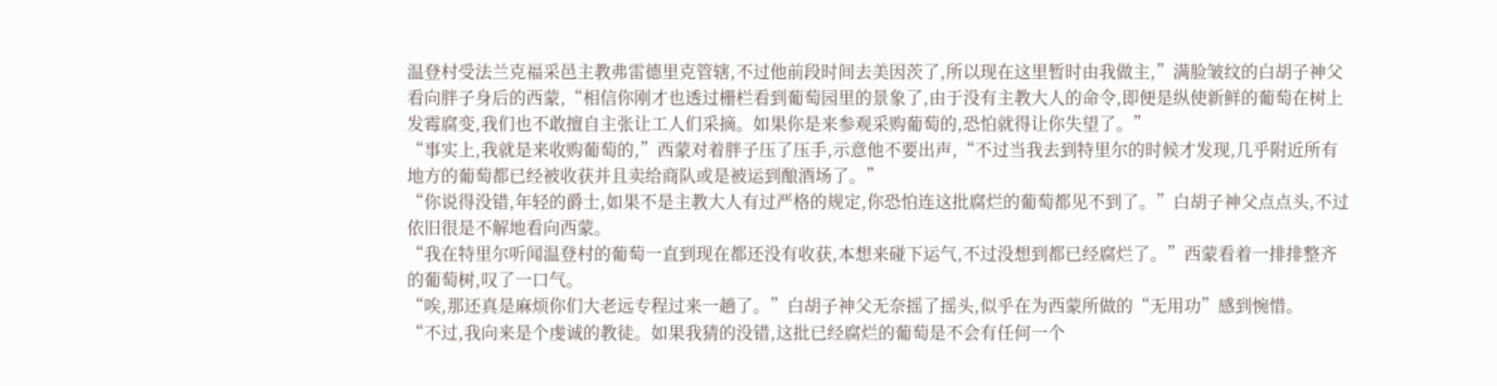温登村受法兰克福采邑主教弗雷德里克管辖,不过他前段时间去美因茨了,所以现在这里暂时由我做主,”满脸皱纹的白胡子神父看向胖子身后的西蒙,“相信你刚才也透过栅栏看到葡萄园里的景象了,由于没有主教大人的命令,即便是纵使新鲜的葡萄在树上发霉腐变,我们也不敢擅自主张让工人们采摘。如果你是来参观采购葡萄的,恐怕就得让你失望了。”
“事实上,我就是来收购葡萄的,”西蒙对着胖子压了压手,示意他不要出声,“不过当我去到特里尔的时候才发现,几乎附近所有地方的葡萄都已经被收获并且卖给商队或是被运到酿酒场了。”
“你说得没错,年轻的爵士,如果不是主教大人有过严格的规定,你恐怕连这批腐烂的葡萄都见不到了。”白胡子神父点点头,不过依旧很是不解地看向西蒙。
“我在特里尔听闻温登村的葡萄一直到现在都还没有收获,本想来碰下运气,不过没想到都已经腐烂了。”西蒙看着一排排整齐的葡萄树,叹了一口气。
“唉,那还真是麻烦你们大老远专程过来一趟了。”白胡子神父无奈摇了摇头,似乎在为西蒙所做的“无用功”感到惋惜。
“不过,我向来是个虔诚的教徒。如果我猜的没错,这批已经腐烂的葡萄是不会有任何一个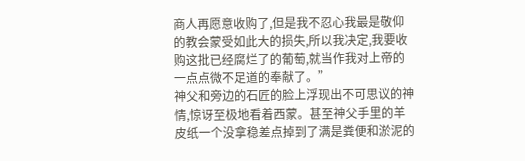商人再愿意收购了,但是我不忍心我最是敬仰的教会蒙受如此大的损失,所以我决定,我要收购这批已经腐烂了的葡萄,就当作我对上帝的一点点微不足道的奉献了。”
神父和旁边的石匠的脸上浮现出不可思议的神情,惊讶至极地看着西蒙。甚至神父手里的羊皮纸一个没拿稳差点掉到了满是粪便和淤泥的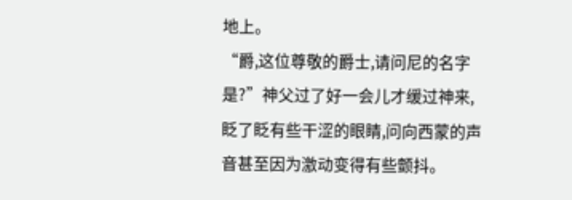地上。
“爵,这位尊敬的爵士,请问尼的名字是?”神父过了好一会儿才缓过神来,眨了眨有些干涩的眼睛,问向西蒙的声音甚至因为激动变得有些颤抖。